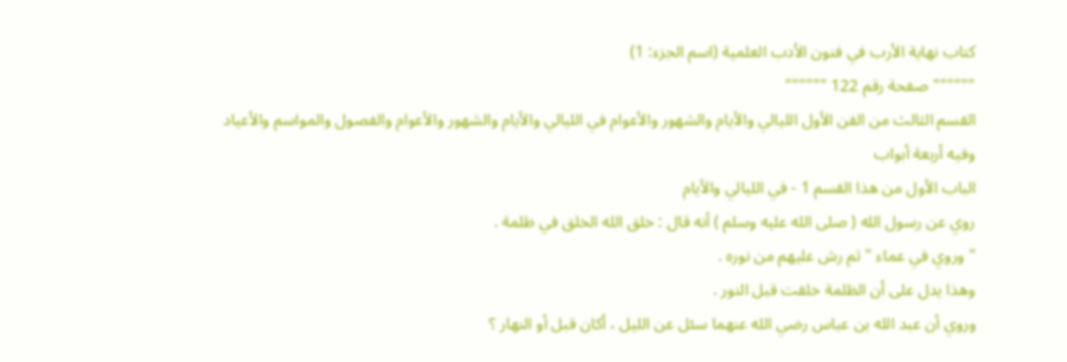كتاب نهاية الأرب في فنون الأدب العلمية (اسم الجزء: 1)
"""""" صفحة رقم 122 """"""
القسم الثالث من الفن الأول الليالي والأيام والشهور والأعوام في الليالي والأيام والشهور والأعوام والفصول والمواسم والأعياد
وفيه أربعة أبواب
الباب الأول من هذا القسم 1 - في الليالي والأيام
روي عن رسول الله ( صلى الله عليه وسلم ) أنه قال : خلق الله الخلق في ظلمة .
" وروي في عماء " ثم رش عليهم من نوره .
وهذا يدل على أن الظلمة خلقت قبل النور .
وروي أن عبد الله بن عباس رضي الله عنهما سئل عن الليل ، أكان قبل أو النهار ؟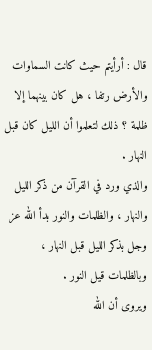قال : أرأيتم حيث كانت السماوات والأرض رتفا ، هل كان بينهما إلا ظلمة ؟ ذلك لتعلموا أن الليل كان قبل النهار .
والذي ورد في القرآن من ذكر الليل والنهار ، والظلمات والنور بدأ الله عز وجل بذكر الليل قبل النهار ، وبالظلمات قيل النور .
ويروى أن الله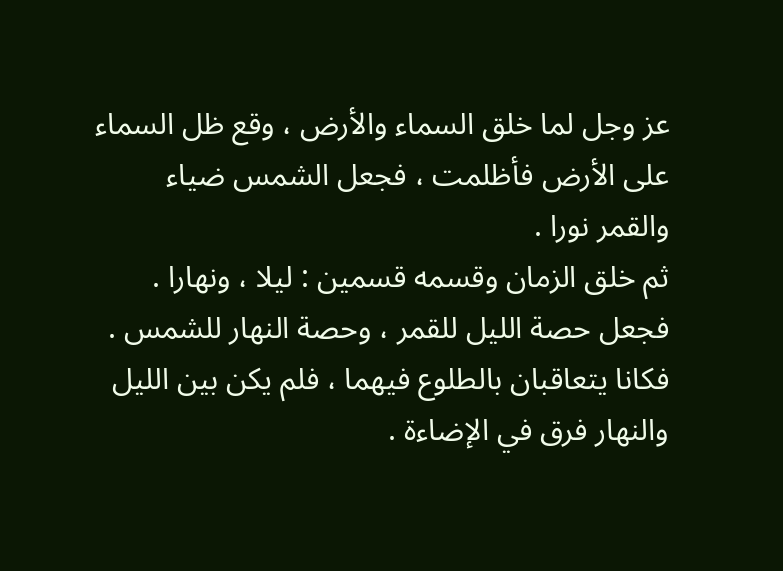عز وجل لما خلق السماء والأرض ، وقع ظل السماء على الأرض فأظلمت ، فجعل الشمس ضياء والقمر نورا .
ثم خلق الزمان وقسمه قسمين : ليلا ، ونهارا . فجعل حصة الليل للقمر ، وحصة النهار للشمس . فكانا يتعاقبان بالطلوع فيهما ، فلم يكن بين الليل والنهار فرق في الإضاءة .